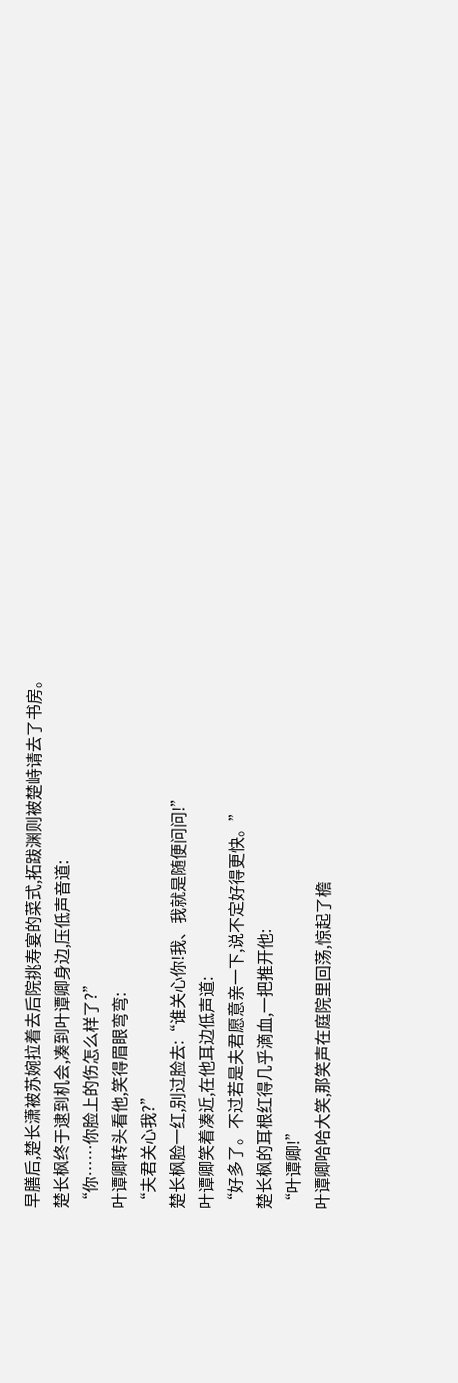早膳后,楚长潇被苏婉拉着去后院挑寿宴的菜式,拓跋渊则被楚峙请去了书房。
楚长枫终于逮到机会,凑到叶谭卿身边,压低声音道:
“你……你脸上的伤怎么样了?”
叶谭卿转头看他,笑得眉眼弯弯:
“夫君关心我?”
楚长枫脸一红,别过脸去:“谁关心你!我、我就是随便问问!”
叶谭卿笑着凑近,在他耳边低声道:
“好多了。不过若是夫君愿意亲一下,说不定好得更快。”
楚长枫的耳根红得几乎滴血,一把推开他:
“叶谭卿!”
叶谭卿哈哈大笑,那笑声在庭院里回荡,惊起了檐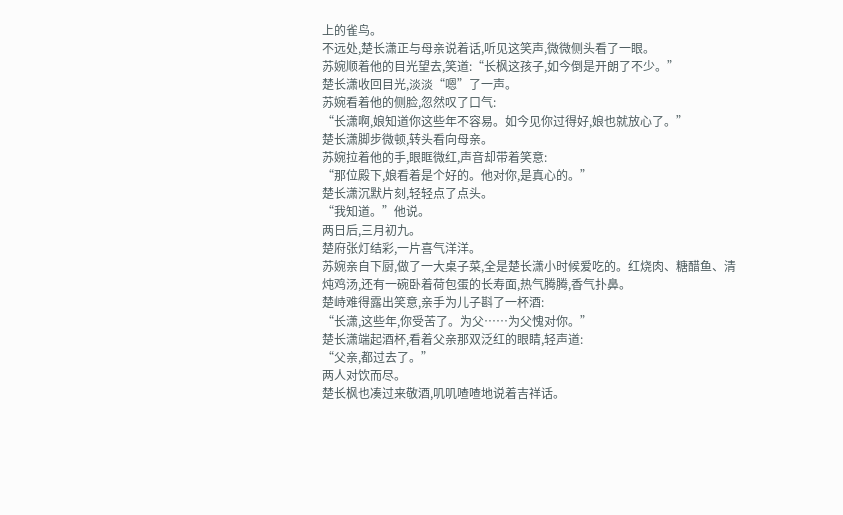上的雀鸟。
不远处,楚长潇正与母亲说着话,听见这笑声,微微侧头看了一眼。
苏婉顺着他的目光望去,笑道:“长枫这孩子,如今倒是开朗了不少。”
楚长潇收回目光,淡淡“嗯”了一声。
苏婉看着他的侧脸,忽然叹了口气:
“长潇啊,娘知道你这些年不容易。如今见你过得好,娘也就放心了。”
楚长潇脚步微顿,转头看向母亲。
苏婉拉着他的手,眼眶微红,声音却带着笑意:
“那位殿下,娘看着是个好的。他对你,是真心的。”
楚长潇沉默片刻,轻轻点了点头。
“我知道。”他说。
两日后,三月初九。
楚府张灯结彩,一片喜气洋洋。
苏婉亲自下厨,做了一大桌子菜,全是楚长潇小时候爱吃的。红烧肉、糖醋鱼、清炖鸡汤,还有一碗卧着荷包蛋的长寿面,热气腾腾,香气扑鼻。
楚峙难得露出笑意,亲手为儿子斟了一杯酒:
“长潇,这些年,你受苦了。为父……为父愧对你。”
楚长潇端起酒杯,看着父亲那双泛红的眼睛,轻声道:
“父亲,都过去了。”
两人对饮而尽。
楚长枫也凑过来敬酒,叽叽喳喳地说着吉祥话。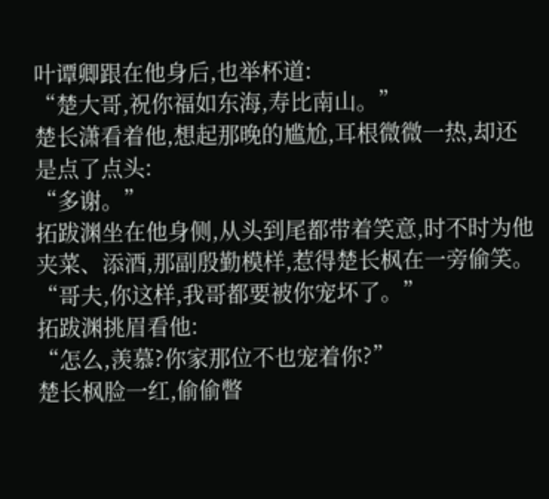叶谭卿跟在他身后,也举杯道:
“楚大哥,祝你福如东海,寿比南山。”
楚长潇看着他,想起那晚的尴尬,耳根微微一热,却还是点了点头:
“多谢。”
拓跋渊坐在他身侧,从头到尾都带着笑意,时不时为他夹菜、添酒,那副殷勤模样,惹得楚长枫在一旁偷笑。
“哥夫,你这样,我哥都要被你宠坏了。”
拓跋渊挑眉看他:
“怎么,羡慕?你家那位不也宠着你?”
楚长枫脸一红,偷偷瞥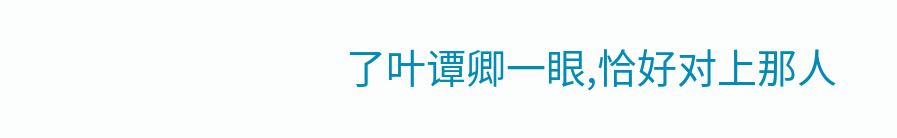了叶谭卿一眼,恰好对上那人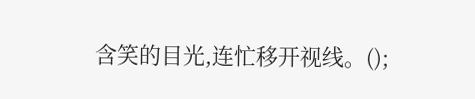含笑的目光,连忙移开视线。();